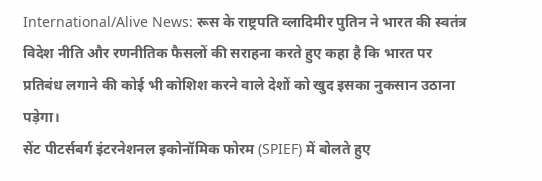International/Alive News: रूस के राष्ट्रपति व्लादिमीर पुतिन ने भारत की स्वतंत्र विदेश नीति और रणनीतिक फैसलों की सराहना करते हुए कहा है कि भारत पर प्रतिबंध लगाने की कोई भी कोशिश करने वाले देशों को खुद इसका नुकसान उठाना पड़ेगा।
सेंट पीटर्सबर्ग इंटरनेशनल इकोनॉमिक फोरम (SPIEF) में बोलते हुए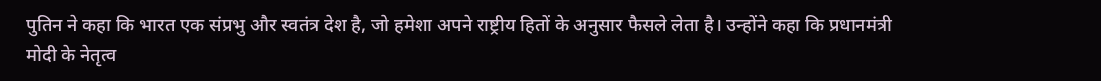पुतिन ने कहा कि भारत एक संप्रभु और स्वतंत्र देश है, जो हमेशा अपने राष्ट्रीय हितों के अनुसार फैसले लेता है। उन्होंने कहा कि प्रधानमंत्री मोदी के नेतृत्व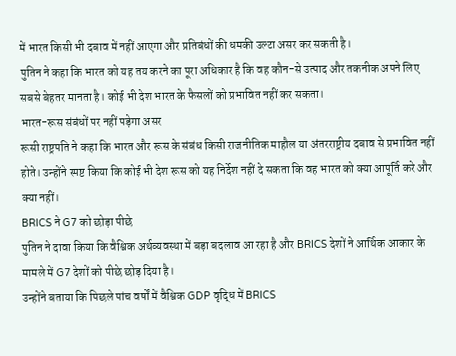में भारत किसी भी दबाव में नहीं आएगा और प्रतिबंधों की धमकी उल्टा असर कर सकती है।
पुतिन ने कहा कि भारत को यह तय करने का पूरा अधिकार है कि वह कौन-से उत्पाद और तकनीक अपने लिए सबसे बेहतर मानता है। कोई भी देश भारत के फैसलों को प्रभावित नहीं कर सकता।
भारत-रूस संबंधों पर नहीं पड़ेगा असर
रूसी राष्ट्रपति ने कहा कि भारत और रूस के संबंध किसी राजनीतिक माहौल या अंतरराष्ट्रीय दबाव से प्रभावित नहीं होते। उन्होंने स्पष्ट किया कि कोई भी देश रूस को यह निर्देश नहीं दे सकता कि वह भारत को क्या आपूर्ति करे और क्या नहीं।
BRICS ने G7 को छोड़ा पीछे
पुतिन ने दावा किया कि वैश्विक अर्थव्यवस्था में बड़ा बदलाव आ रहा है और BRICS देशों ने आर्थिक आकार के मामले में G7 देशों को पीछे छोड़ दिया है।
उन्होंने बताया कि पिछले पांच वर्षों में वैश्विक GDP वृद्धि में BRICS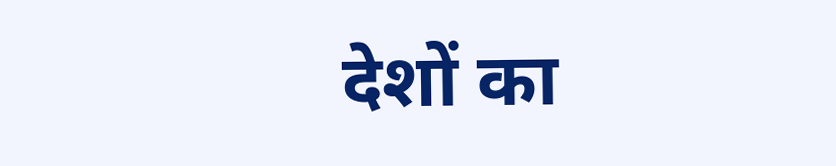देशों का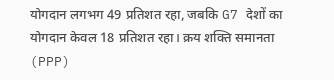योगदान लगभग 49 प्रतिशत रहा, जबकि G7 देशों का योगदान केवल 18 प्रतिशत रहा। क्रय शक्ति समानता (PPP)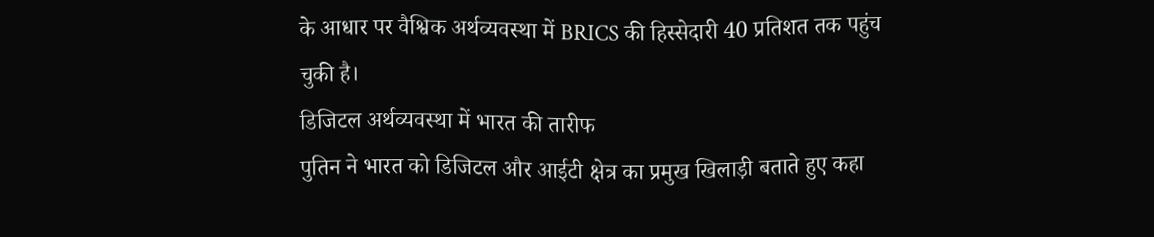के आधार पर वैश्विक अर्थव्यवस्था में BRICS की हिस्सेदारी 40 प्रतिशत तक पहुंच चुकी है।
डिजिटल अर्थव्यवस्था में भारत की तारीफ
पुतिन ने भारत को डिजिटल और आईटी क्षेत्र का प्रमुख खिलाड़ी बताते हुए कहा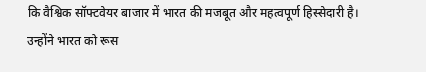कि वैश्विक सॉफ्टवेयर बाजार में भारत की मजबूत और महत्वपूर्ण हिस्सेदारी है। उन्होंने भारत को रूस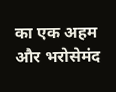का एक अहम और भरोसेमंद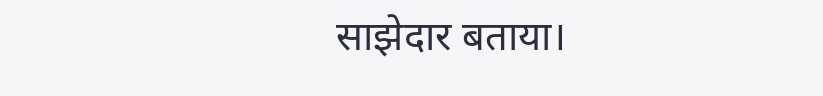साझेदार बताया।